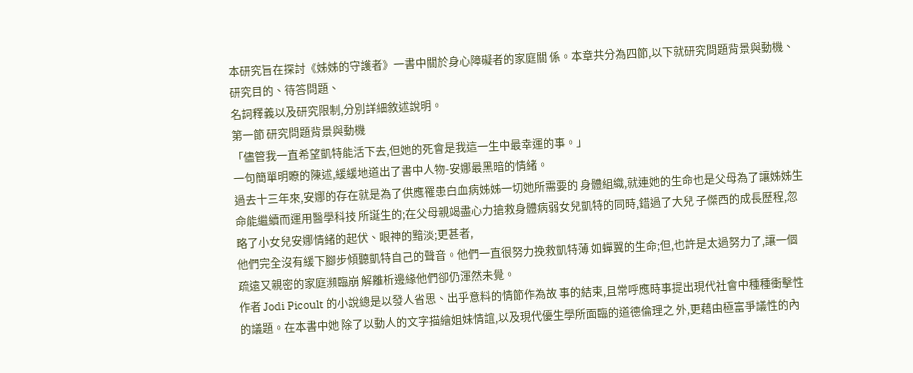本研究旨在探討《姊姊的守護者》一書中關於身心障礙者的家庭關 係。本章共分為四節,以下就研究問題背景與動機、研究目的、待答問題、
名詞釋義以及研究限制,分別詳細敘述說明。
第一節 研究問題背景與動機
「儘管我一直希望凱特能活下去,但她的死會是我這一生中最幸運的事。」
一句簡單明瞭的陳述,緩緩地道出了書中人物-安娜最黑暗的情緒。
過去十三年來,安娜的存在就是為了供應罹患白血病姊姊一切她所需要的 身體組織,就連她的生命也是父母為了讓姊姊生命能繼續而運用醫學科技 所誕生的;在父母親竭盡心力搶救身體病弱女兒凱特的同時,錯過了大兒 子傑西的成長歷程,忽略了小女兒安娜情緒的起伏、眼神的黯淡;更甚者,
他們完全沒有緩下腳步傾聽凱特自己的聲音。他們一直很努力挽救凱特薄 如蟬翼的生命;但,也許是太過努力了,讓一個疏遠又親密的家庭瀕臨崩 解離析邊緣他們卻仍渾然未覺。
作者 Jodi Picoult 的小說總是以發人省思、出乎意料的情節作為故 事的結束,且常呼應時事提出現代社會中種種衝擊性的議題。在本書中她 除了以動人的文字描繪姐妹情誼,以及現代優生學所面臨的道德倫理之 外,更藉由極富爭議性的內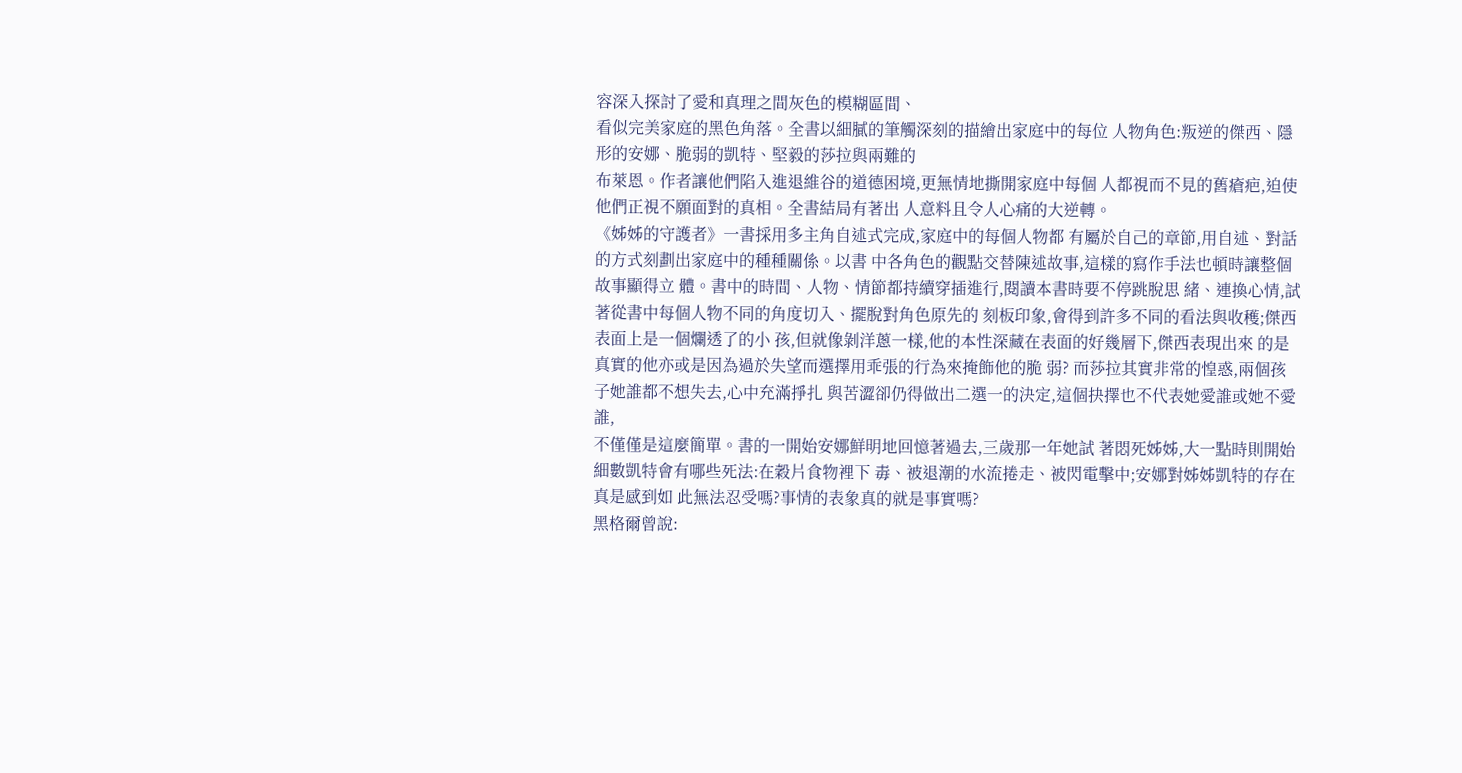容深入探討了愛和真理之間灰色的模糊區間、
看似完美家庭的黑色角落。全書以細膩的筆觸深刻的描繪出家庭中的每位 人物角色:叛逆的傑西、隱形的安娜、脆弱的凱特、堅毅的莎拉與兩難的
布萊恩。作者讓他們陷入進退維谷的道德困境,更無情地撕開家庭中每個 人都視而不見的舊瘡疤,迫使他們正視不願面對的真相。全書結局有著出 人意料且令人心痛的大逆轉。
《姊姊的守護者》一書採用多主角自述式完成,家庭中的每個人物都 有屬於自己的章節,用自述、對話的方式刻劃出家庭中的種種關係。以書 中各角色的觀點交替陳述故事,這樣的寫作手法也頓時讓整個故事顯得立 體。書中的時間、人物、情節都持續穿插進行,閱讀本書時要不停跳脫思 緒、連換心情,試著從書中每個人物不同的角度切入、擺脫對角色原先的 刻板印象,會得到許多不同的看法與收穫;傑西表面上是一個爛透了的小 孩,但就像剝洋蔥一樣,他的本性深藏在表面的好幾層下,傑西表現出來 的是真實的他亦或是因為過於失望而選擇用乖張的行為來掩飾他的脆 弱? 而莎拉其實非常的惶惑,兩個孩子她誰都不想失去,心中充滿掙扎 與苦澀卻仍得做出二選一的決定,這個抉擇也不代表她愛誰或她不愛誰,
不僅僅是這麼簡單。書的一開始安娜鮮明地回憶著過去,三歲那一年她試 著悶死姊姊,大一點時則開始細數凱特會有哪些死法:在穀片食物裡下 毒、被退潮的水流捲走、被閃電擊中;安娜對姊姊凱特的存在真是感到如 此無法忍受嗎?事情的表象真的就是事實嗎?
黑格爾曾說: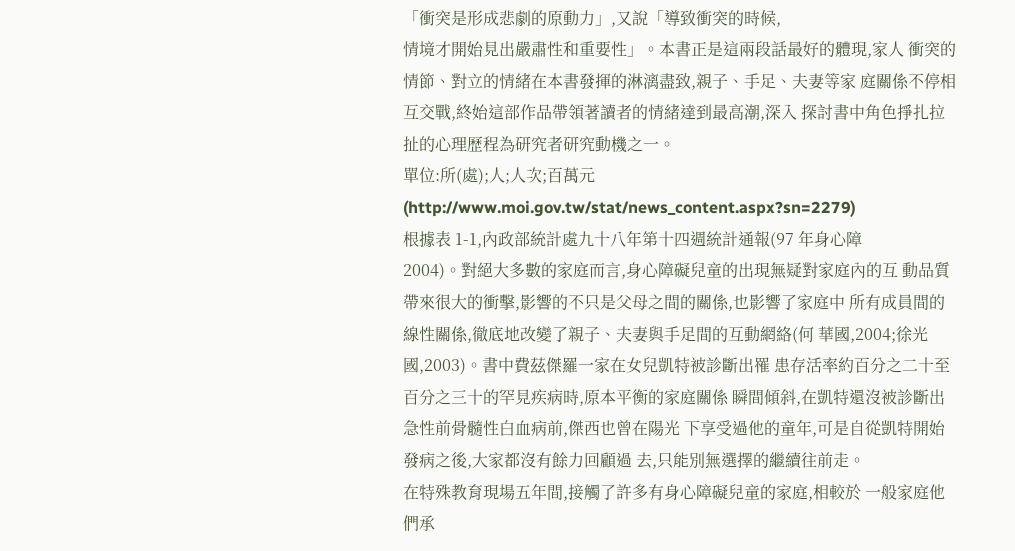「衝突是形成悲劇的原動力」,又說「導致衝突的時候,
情境才開始見出嚴肅性和重要性」。本書正是這兩段話最好的體現,家人 衝突的情節、對立的情緒在本書發揮的淋漓盡致,親子、手足、夫妻等家 庭關係不停相互交戰,終始這部作品帶領著讀者的情緒達到最高潮,深入 探討書中角色掙扎拉扯的心理歷程為研究者研究動機之一。
單位:所(處);人;人次;百萬元
(http://www.moi.gov.tw/stat/news_content.aspx?sn=2279)
根據表 1-1,內政部統計處九十八年第十四週統計通報(97 年身心障
2004)。對絕大多數的家庭而言,身心障礙兒童的出現無疑對家庭內的互 動品質帶來很大的衝擊,影響的不只是父母之間的關係,也影響了家庭中 所有成員間的線性關係,徹底地改變了親子、夫妻與手足間的互動網絡(何 華國,2004;徐光國,2003)。書中費茲傑羅一家在女兒凱特被診斷出罹 患存活率約百分之二十至百分之三十的罕見疾病時,原本平衡的家庭關係 瞬間傾斜,在凱特還沒被診斷出急性前骨髓性白血病前,傑西也曾在陽光 下享受過他的童年,可是自從凱特開始發病之後,大家都沒有餘力回顧過 去,只能別無選擇的繼續往前走。
在特殊教育現場五年間,接觸了許多有身心障礙兒童的家庭,相較於 一般家庭他們承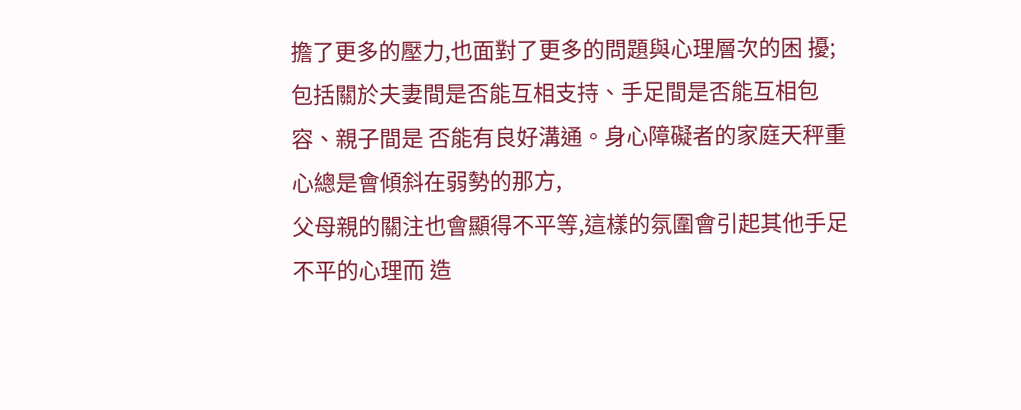擔了更多的壓力,也面對了更多的問題與心理層次的困 擾;包括關於夫妻間是否能互相支持、手足間是否能互相包容、親子間是 否能有良好溝通。身心障礙者的家庭天秤重心總是會傾斜在弱勢的那方,
父母親的關注也會顯得不平等,這樣的氛圍會引起其他手足不平的心理而 造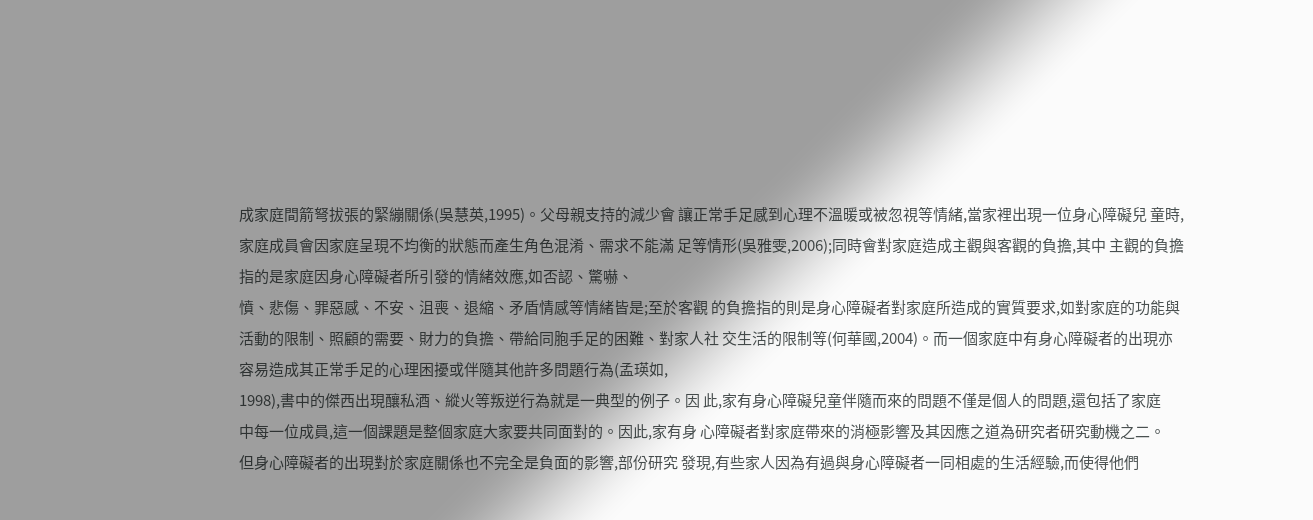成家庭間箭弩拔張的緊繃關係(吳慧英,1995)。父母親支持的減少會 讓正常手足感到心理不溫暖或被忽視等情緒,當家裡出現一位身心障礙兒 童時,家庭成員會因家庭呈現不均衡的狀態而產生角色混淆、需求不能滿 足等情形(吳雅雯,2006);同時會對家庭造成主觀與客觀的負擔,其中 主觀的負擔指的是家庭因身心障礙者所引發的情緒效應,如否認、驚嚇、
憤、悲傷、罪惡感、不安、沮喪、退縮、矛盾情感等情緒皆是;至於客觀 的負擔指的則是身心障礙者對家庭所造成的實質要求,如對家庭的功能與 活動的限制、照顧的需要、財力的負擔、帶給同胞手足的困難、對家人社 交生活的限制等(何華國,2004)。而一個家庭中有身心障礙者的出現亦 容易造成其正常手足的心理困擾或伴隨其他許多問題行為(孟瑛如,
1998),書中的傑西出現釀私酒、縱火等叛逆行為就是一典型的例子。因 此,家有身心障礙兒童伴隨而來的問題不僅是個人的問題,還包括了家庭
中每一位成員,這一個課題是整個家庭大家要共同面對的。因此,家有身 心障礙者對家庭帶來的消極影響及其因應之道為研究者研究動機之二。
但身心障礙者的出現對於家庭關係也不完全是負面的影響,部份研究 發現,有些家人因為有過與身心障礙者一同相處的生活經驗,而使得他們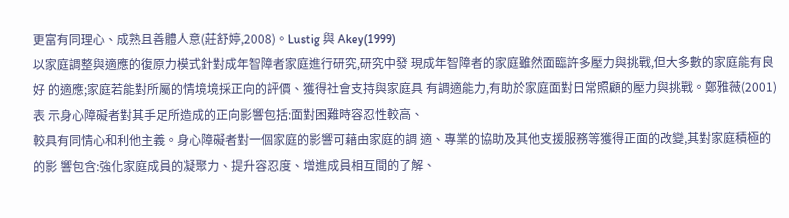更富有同理心、成熟且善體人意(莊舒婷,2008)。Lustig 與 Akey(1999)
以家庭調整與適應的復原力模式針對成年智障者家庭進行研究,研究中發 現成年智障者的家庭雖然面臨許多壓力與挑戰,但大多數的家庭能有良好 的適應;家庭若能對所屬的情境境採正向的評價、獲得社會支持與家庭具 有調適能力,有助於家庭面對日常照顧的壓力與挑戰。鄭雅薇(2001)表 示身心障礙者對其手足所造成的正向影響包括:面對困難時容忍性較高、
較具有同情心和利他主義。身心障礙者對一個家庭的影響可藉由家庭的調 適、專業的協助及其他支援服務等獲得正面的改變,其對家庭積極的的影 響包含:強化家庭成員的凝聚力、提升容忍度、增進成員相互間的了解、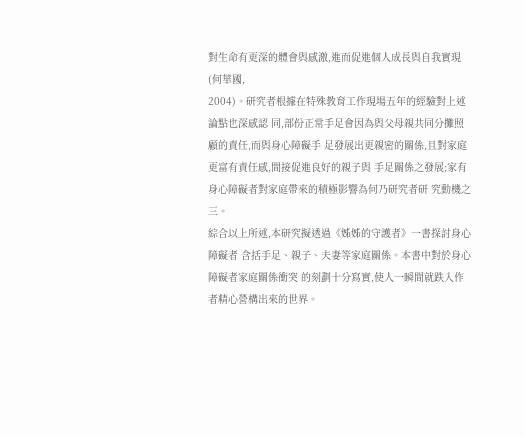對生命有更深的體會與感激,進而促進個人成長與自我實現(何華國,
2004)。研究者根據在特殊教育工作現場五年的經驗對上述論點也深感認 同,部份正常手足會因為與父母親共同分攤照顧的責任,而與身心障礙手 足發展出更親密的關係,且對家庭更富有責任感,間接促進良好的親子與 手足關係之發展;家有身心障礙者對家庭帶來的積極影響為何乃研究者研 究動機之三。
綜合以上所述,本研究擬透過《姊姊的守護者》一書探討身心障礙者 含括手足、親子、夫妻等家庭關係。本書中對於身心障礙者家庭關係衝突 的刻劃十分寫實,使人一瞬間就跌入作者精心營構出來的世界。